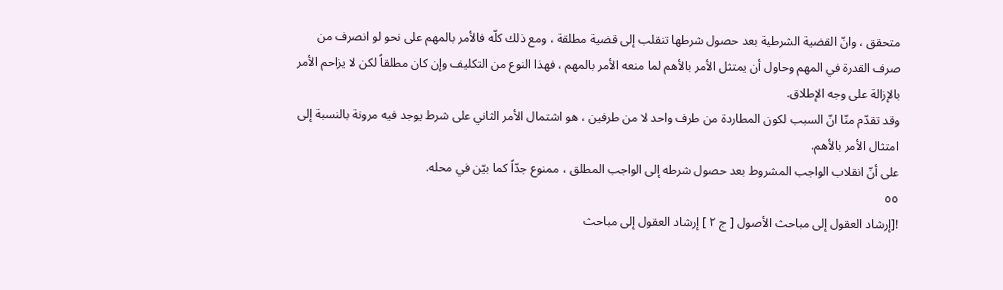متحقق ، وانّ القضية الشرطية بعد حصول شرطها تنقلب إلى قضية مطلقة ، ومع ذلك كلّه فالأمر بالمهم على نحو لو انصرف من صرف القدرة في المهم وحاول أن يمتثل الأمر بالأهم لما منعه الأمر بالمهم ، فهذا النوع من التكليف وإن كان مطلقاً لكن لا يزاحم الأمر بالإزالة على وجه الإطلاق.
وقد تقدّم منّا انّ السبب لكون المطاردة من طرف واحد لا من طرفين ، هو اشتمال الأمر الثاني على شرط يوجد فيه مرونة بالنسبة إلى امتثال الأمر بالأهم.
على أنّ انقلاب الواجب المشروط بعد حصول شرطه إلى الواجب المطلق ، ممنوع جدّاً كما بيّن في محله.
٥٥
![إرشاد العقول إلى مباحث الأصول [ ج ٢ ] إرشاد العقول إلى مباحث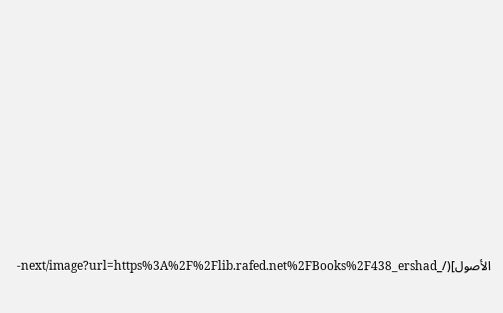الأصول](/_next/image?url=https%3A%2F%2Flib.rafed.net%2FBooks%2F438_ershad-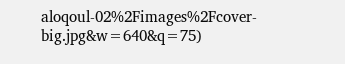aloqoul-02%2Fimages%2Fcover-big.jpg&w=640&q=75)